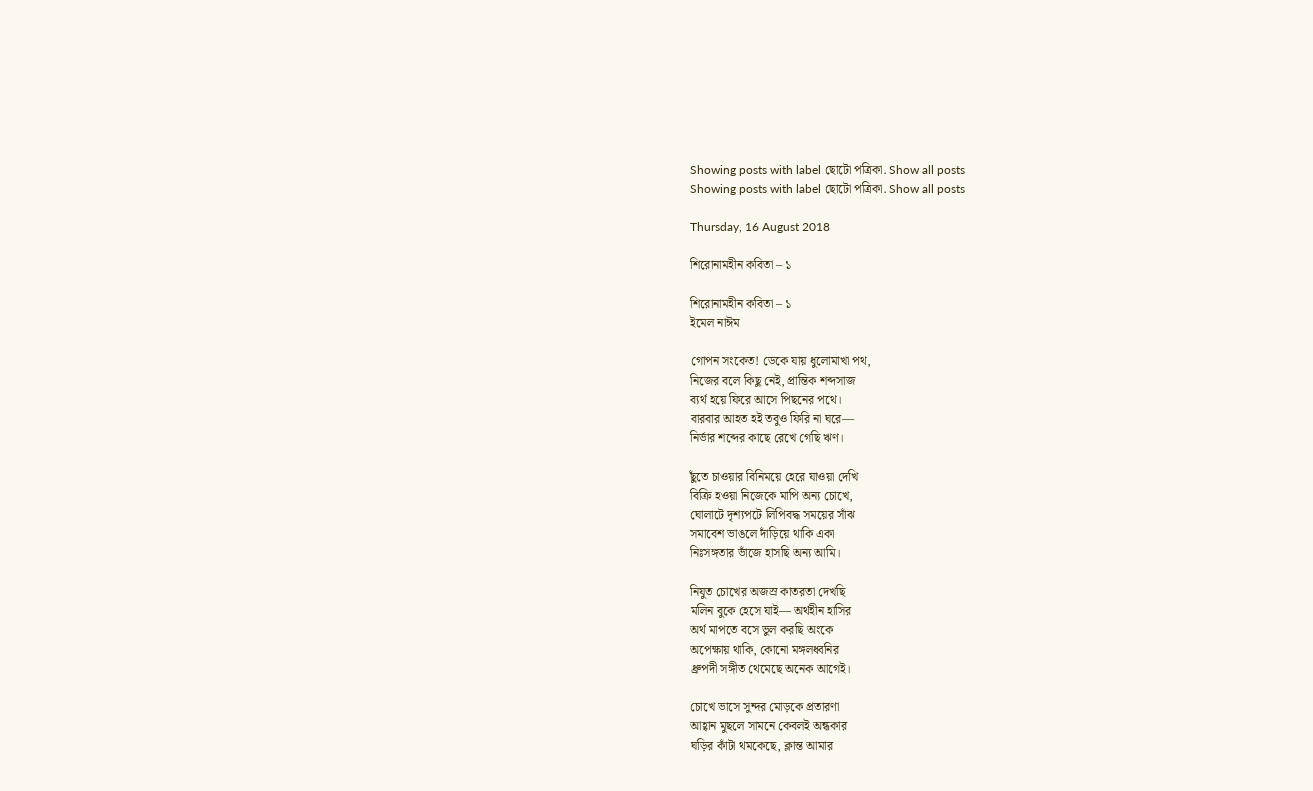Showing posts with label ছোটো পত্রিকা. Show all posts
Showing posts with label ছোটো পত্রিকা. Show all posts

Thursday, 16 August 2018

শিরোনামহীন কবিতা – ১

শিরোনামহীন কবিতা – ১
ইমেল নাঈম

গোপন সংকেত! ডেকে যায় ধুলোমাখা পথ,
নিজের বলে কিছু নেই, প্রান্তিক শব্দসাজ
ব্যর্থ হয়ে ফিরে আসে পিছনের পথে।
বারবার আহত হই তবুও ফিরি না ঘরে—
নির্ভার শব্দের কাছে রেখে গেছি ঋণ।

ছুঁতে চাওয়ার বিনিময়ে হেরে যাওয়া দেখি
বিক্রি হওয়া নিজেকে মাপি অন্য চোখে,
ঘোলাটে দৃশ্যপটে লিপিবদ্ধ সময়ের সাঁঝ
সমাবেশ ভাঙলে দাঁড়িয়ে থাকি একা
নিঃসঙ্গতার ভাঁজে হাসছি অন্য আমি।

নিযুত চোখের অজস্র কাতরতা দেখছি
মলিন বুকে হেসে যাই— অর্থহীন হাসির
অর্থ মাপতে বসে ভুল করছি অংকে
অপেক্ষায় থাকি, কোনো মঙ্গলধ্বনির
ধ্রুপদী সঙ্গীত থেমেছে অনেক আগেই।

চোখে ভাসে সুন্দর মোড়কে প্রতারণা
আহ্বান মুছলে সামনে কেবলই অন্ধকার
ঘড়ির কাঁটা থমকেছে, ক্লান্ত আমার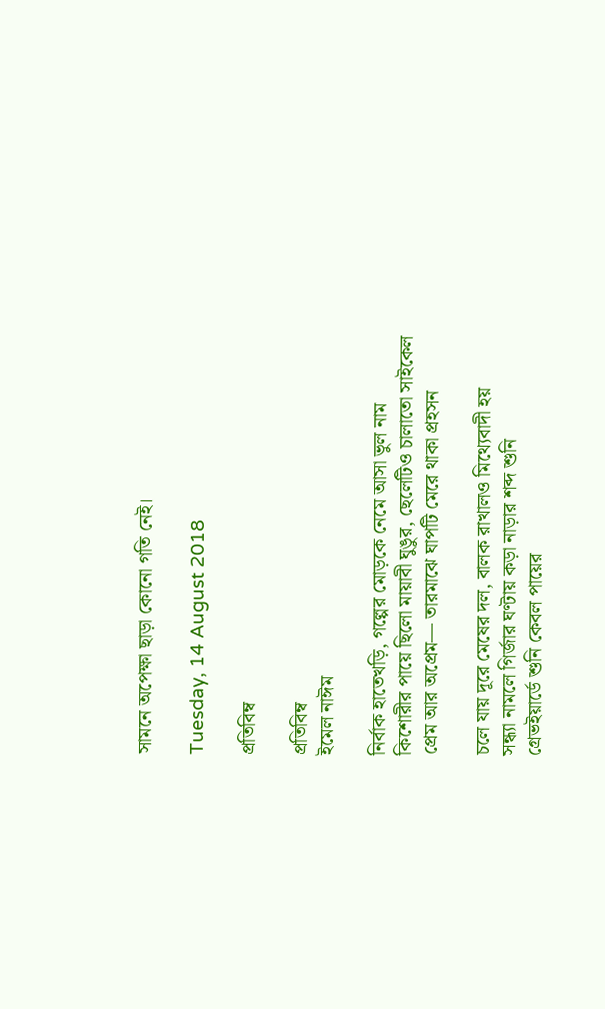সামনে অপেক্ষা ছাড়া কোনো গতি নেই।

Tuesday, 14 August 2018

প্রতিবিম্ব

প্রতিবিম্ব
ইমেল নাঈম

নির্বাক হাতেখড়ি, গল্পের মোড়কে নেমে আসা ভুল নাম
কিশোরীর পায়ে ছিলো মায়াবী ঘুঙুর, ছেলেটিও চালাতো সাইকেল
প্রেম আর অপ্রেম— তারমাঝে ঘাপটি মেরে থাকা প্রহসন

চলে যায় দূরে মেষের দল, বালক রাখালও মিথ্যেবাদী হয়
সন্ধ্যা নামলে গির্জার ঘণ্টায় কড়া নাড়ার শব্দ শুনি
গ্রেভইয়ার্ডে শুনি কেবল পায়ের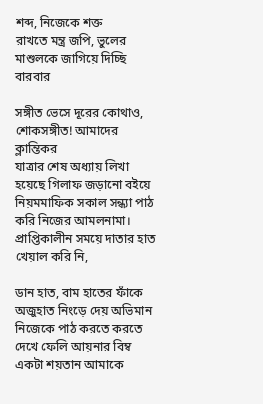শব্দ, নিজেকে শক্ত
রাখতে মন্ত্র জপি, ভুলের মাশুলকে জাগিয়ে দিচ্ছি বারবার

সঙ্গীত ভেসে দূরের কোথাও, শোকসঙ্গীত! আমাদের ক্লান্তিকর
যাত্রার শেষ অধ্যায় লিখা হয়েছে গিলাফ জড়ানো বইয়ে
নিয়মমাফিক সকাল সন্ধ্যা পাঠ করি নিজের আমলনামা।
প্রাপ্তিকালীন সময়ে দাতার হাত খেয়াল করি নি,

ডান হাত, বাম হাতের ফাঁকে অজুহাত নিংড়ে দেয় অভিমান
নিজেকে পাঠ করতে করতে দেখে ফেলি আয়নার বিম্ব
একটা শয়তান আমাকে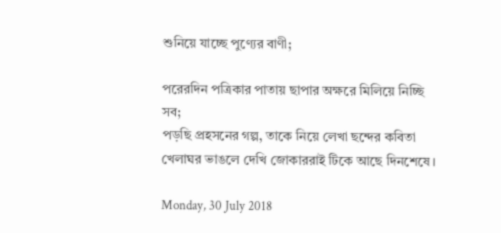শুনিয়ে যাচ্ছে পুণ্যের বাণী;

পরেরদিন পত্রিকার পাতায় ছাপার অক্ষরে মিলিয়ে নিচ্ছি সব;
পড়ছি প্রহসনের গল্প, তাকে নিয়ে লেখা ছন্দের কবিতা
খেলাঘর ভাঙলে দেখি জোকাররাই টিকে আছে দিনশেষে।

Monday, 30 July 2018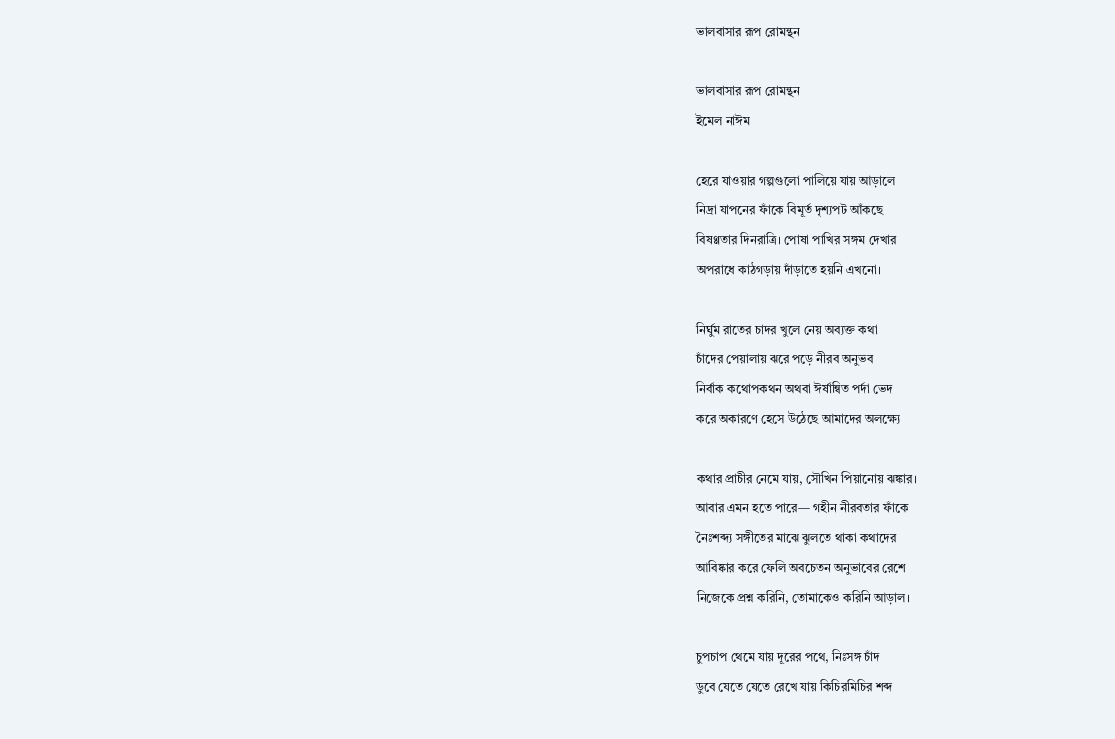ভালবাসার রূপ রোমন্থন

ভালবাসার রূপ রোমন্থন
ইমেল নাঈম

হেরে যাওয়ার গল্পগুলো পালিয়ে যায় আড়ালে
নিদ্রা যাপনের ফাঁকে বিমূর্ত দৃশ্যপট আঁকছে
বিষণ্ণতার দিনরাত্রি। পোষা পাখির সঙ্গম দেখার
অপরাধে কাঠগড়ায় দাঁড়াতে হয়নি এখনো।

নির্ঘুম রাতের চাদর খুলে নেয় অব্যক্ত কথা
চাঁদের পেয়ালায় ঝরে পড়ে নীরব অনুভব
নির্বাক কথোপকথন অথবা ঈর্ষান্বিত পর্দা ভেদ
করে অকারণে হেসে উঠেছে আমাদের অলক্ষ্যে

কথার প্রাচীর নেমে যায়, সৌখিন পিয়ানোয় ঝঙ্কার।
আবার এমন হতে পারে— গহীন নীরবতার ফাঁকে
নৈঃশব্দ্য সঙ্গীতের মাঝে ঝুলতে থাকা কথাদের
আবিষ্কার করে ফেলি অবচেতন অনুভাবের রেশে
নিজেকে প্রশ্ন করিনি, তোমাকেও করিনি আড়াল।

চুপচাপ থেমে যায় দূরের পথে, নিঃসঙ্গ চাঁদ
ডুবে যেতে যেতে রেখে যায় কিচিরমিচির শব্দ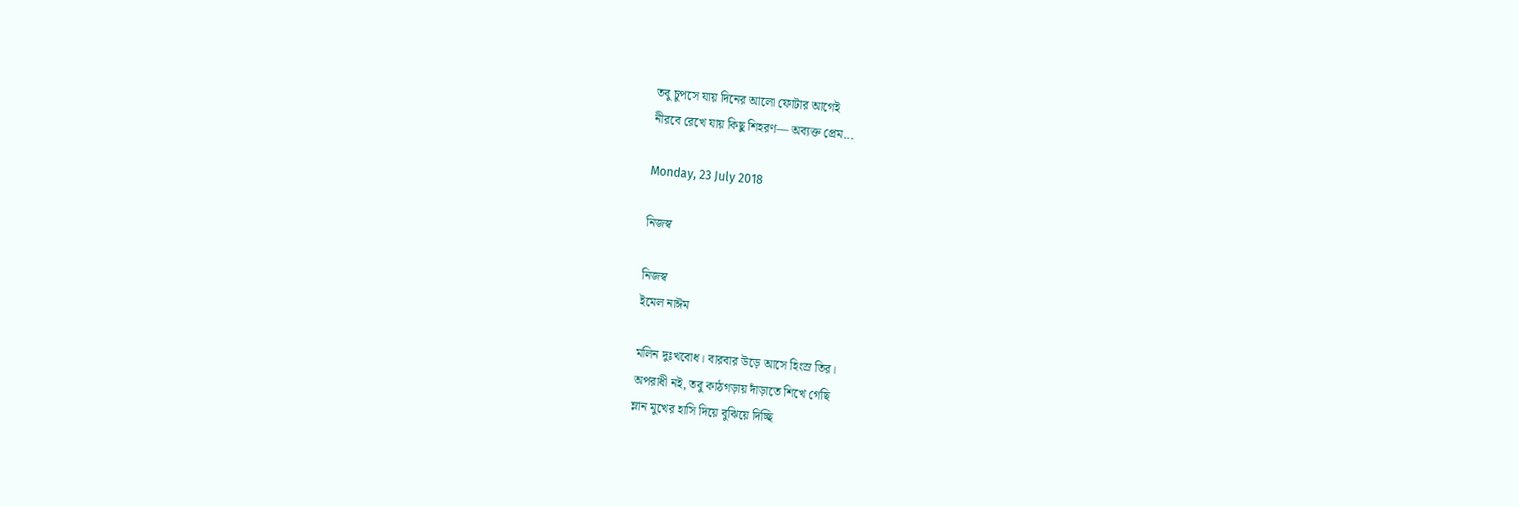তবু চুপসে যায় দিনের আলো ফোটার আগেই
নীরবে রেখে যায় কিছু শিহরণ— অব্যক্ত প্রেম...

Monday, 23 July 2018

নিজস্ব

নিজস্ব
ইমেল নাঈম

মলিন দুঃখবোধ। বারবার উড়ে আসে হিংস্র তির।
অপরাধী নই, তবু কাঠগড়ায় দাঁড়াতে শিখে গেছি
ম্লান মুখের হাসি দিয়ে বুঝিয়ে দিচ্ছি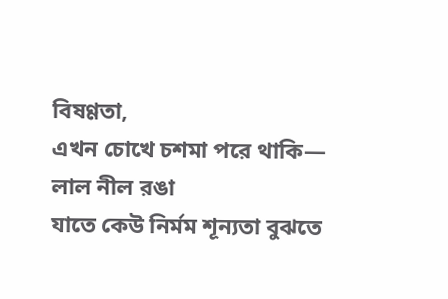বিষণ্ণতা,
এখন চোখে চশমা পরে থাকি— লাল নীল রঙা
যাতে কেউ নির্মম শূন্যতা বুঝতে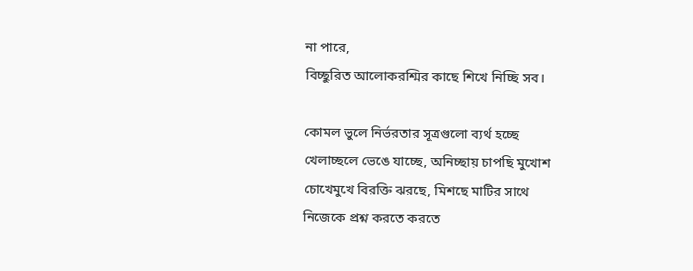না পারে,
বিচ্ছুরিত আলোকরশ্মির কাছে শিখে নিচ্ছি সব।

কোমল ভুলে নির্ভরতার সূত্রগুলো ব্যর্থ হচ্ছে
খেলাচ্ছলে ভেঙে যাচ্ছে, অনিচ্ছায় চাপছি মুখোশ
চোখেমুখে বিরক্তি ঝরছে, মিশছে মাটির সাথে
নিজেকে প্রশ্ন করতে করতে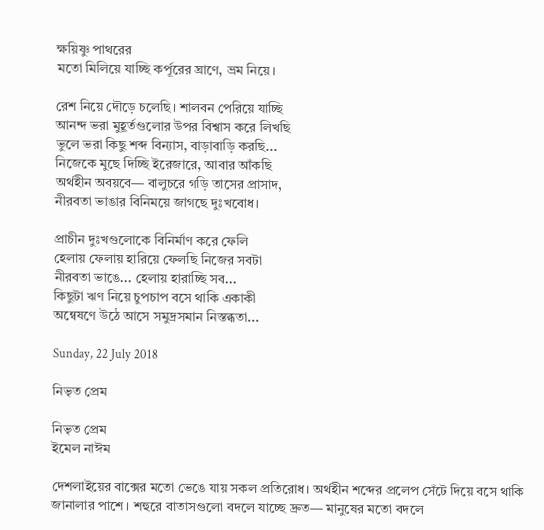ক্ষয়িষ্ণু পাথরের
মতো মিলিয়ে যাচ্ছি কর্পূরের ঘ্রাণে, ভ্রম নিয়ে।

রেশ নিয়ে দৌড়ে চলেছি। শালবন পেরিয়ে যাচ্ছি
আনন্দ ভরা মুহূর্তগুলোর উপর বিশ্বাস করে লিখছি
ভুলে ভরা কিছু শব্দ বিন্যাস, বাড়াবাড়ি করছি...
নিজেকে মুছে দিচ্ছি ইরেজারে, আবার আঁকছি
অর্থহীন অবয়বে— বালুচরে গড়ি তাসের প্রাসাদ,
নীরবতা ভাঙার বিনিময়ে জাগছে দুঃখবোধ।

প্রাচীন দুঃখগুলোকে বিনির্মাণ করে ফেলি
হেলায় ফেলায় হারিয়ে ফেলছি নিজের সবটা
নীরবতা ভাঙে... হেলায় হারাচ্ছি সব...
কিছুটা ঋণ নিয়ে চুপচাপ বসে থাকি একাকী
অন্বেষণে উঠে আসে সমুদ্রসমান নিস্তব্ধতা...

Sunday, 22 July 2018

নিভৃত প্রেম

নিভৃত প্রেম
ইমেল নাঈম

দেশলাইয়ের বাক্সের মতো ভেঙে যায় সকল প্রতিরোধ। অর্থহীন শব্দের প্রলেপ সেঁটে দিয়ে বসে থাকি জানালার পাশে। শহুরে বাতাসগুলো বদলে যাচ্ছে দ্রুত— মানুষের মতো বদলে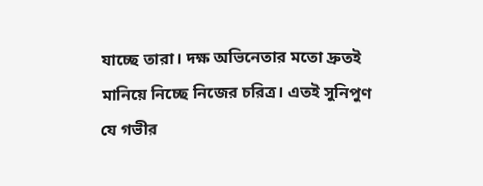যাচ্ছে তারা। দক্ষ অভিনেতার মতো দ্রুতই মানিয়ে নিচ্ছে নিজের চরিত্র। এতই সুনিপুণ যে গভীর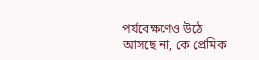পর্যবেক্ষণেও উঠে আসছে না, কে প্রেমিক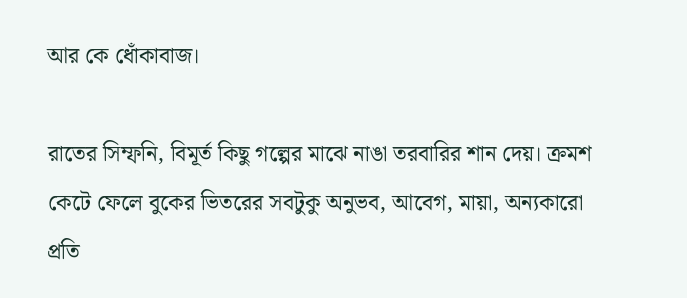আর কে ধোঁকাবাজ।

রাতের সিম্ফনি, বিমূর্ত কিছু গল্পের মাঝে নাঙা তরবারির শান দেয়। ক্রমশ কেটে ফেলে বুকের ভিতরের সবটুকু অনুভব, আবেগ, মায়া, অন্যকারো প্রতি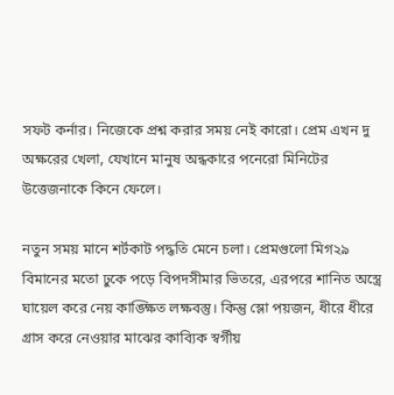সফট কর্নার। নিজেকে প্রশ্ন করার সময় নেই কারো। প্রেম এখন দু অক্ষরের খেলা, যেখানে মানুষ অন্ধকারে পনেরো মিনিটের উত্তেজনাকে কিনে ফেলে।

নতুন সময় মানে শর্টকাট পদ্ধতি মেনে চলা। প্রেমগুলো মিগ২৯ বিমানের মতো ঢুকে পড়ে বিপদসীমার ভিতরে, এরপরে শানিত অস্ত্রে ঘায়েল করে নেয় কাঙ্ক্ষিত লক্ষবস্তু। কিন্তু স্লো পয়জন, ধীরে ধীরে গ্রাস করে নেওয়ার মাঝের কাব্যিক স্বর্গীয়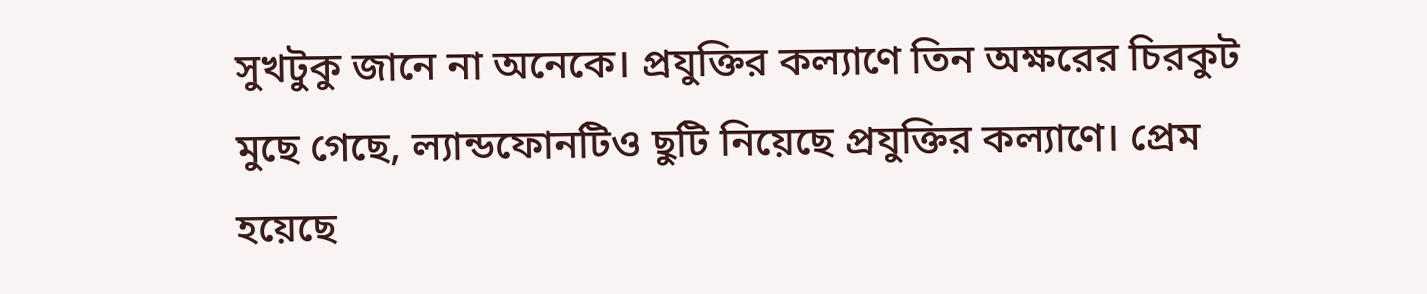সুখটুকু জানে না অনেকে। প্রযুক্তির কল্যাণে তিন অক্ষরের চিরকুট মুছে গেছে, ল্যান্ডফোনটিও ছুটি নিয়েছে প্রযুক্তির কল্যাণে। প্রেম হয়েছে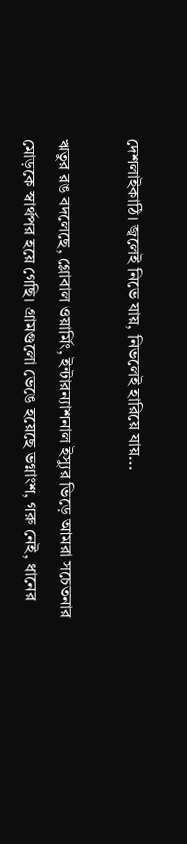দেশলাইকাঠি। জ্বলেই নিভে যায়, নিভলেই হারিয়ে যায়...

ঋতুর রঙ বদলেছে, গ্লোবাল ওয়ার্মিং, ইন্টারন্যাশনাল ইস্যুর ভিড়ে আমরা সচেতনার মোড়কে স্বার্থপর হয়ে গেছি। গ্রামগুলো ভেঙে হয়েছে ভগ্নাংশ, গরু নেই, ধানের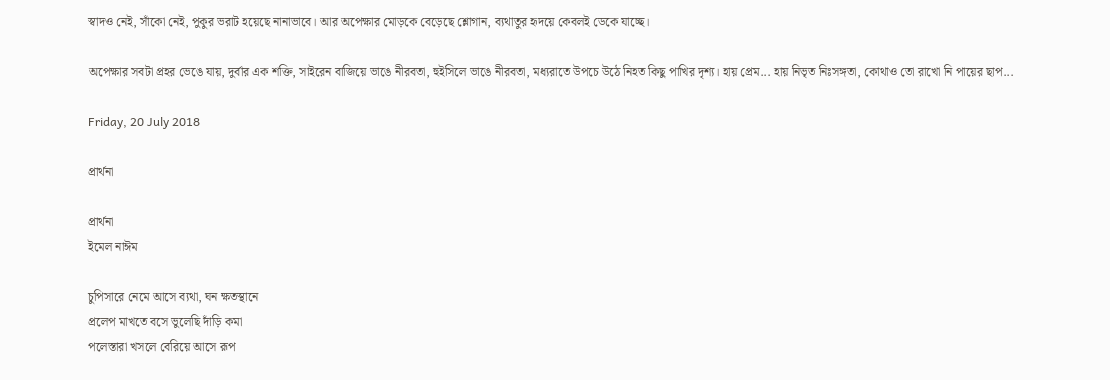স্বাদও নেই, সাঁকো নেই, পুকুর ভরাট হয়েছে নানাভাবে। আর অপেক্ষার মোড়কে বেড়েছে শ্লোগান, ব্যথাতুর হৃদয়ে কেবলই ডেকে যাচ্ছে।

অপেক্ষার সবটা প্রহর ভেঙে যায়, দুর্বার এক শক্তি, সাইরেন বাজিয়ে ভাঙে নীরবতা, হুইসিলে ভাঙে নীরবতা, মধ্যরাতে উপচে উঠে নিহত কিছু পাখির দৃশ্য। হায় প্রেম... হায় নিভৃত নিঃসঙ্গতা, কোথাও তো রাখো নি পায়ের ছাপ...

Friday, 20 July 2018

প্রার্থনা

প্রার্থনা
ইমেল নাঈম

চুপিসারে নেমে আসে ব্যথা, ঘন ক্ষতস্থানে
প্রলেপ মাখতে বসে ভুলেছি দাঁড়ি কমা
পলেস্তারা খসলে বেরিয়ে আসে রূপ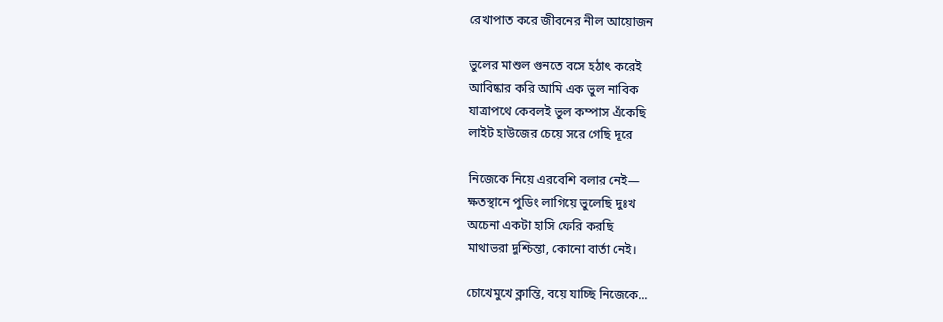রেখাপাত করে জীবনের নীল আয়োজন

ভুলের মাশুল গুনতে বসে হঠাৎ করেই
আবিষ্কার করি আমি এক ভুল নাবিক
যাত্রাপথে কেবলই ভুল কম্পাস এঁকেছি
লাইট হাউজের চেয়ে সরে গেছি দূরে

নিজেকে নিয়ে এরবেশি বলার নেই—
ক্ষতস্থানে পুডিং লাগিয়ে ভুলেছি দুঃখ
অচেনা একটা হাসি ফেরি করছি
মাথাভরা দুশ্চিন্তা, কোনো বার্তা নেই।

চোখেমুখে ক্লান্তি, বয়ে যাচ্ছি নিজেকে...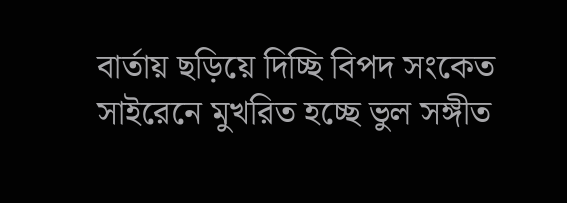বার্তায় ছড়িয়ে দিচ্ছি বিপদ সংকেত
সাইরেনে মুখরিত হচ্ছে ভুল সঙ্গীত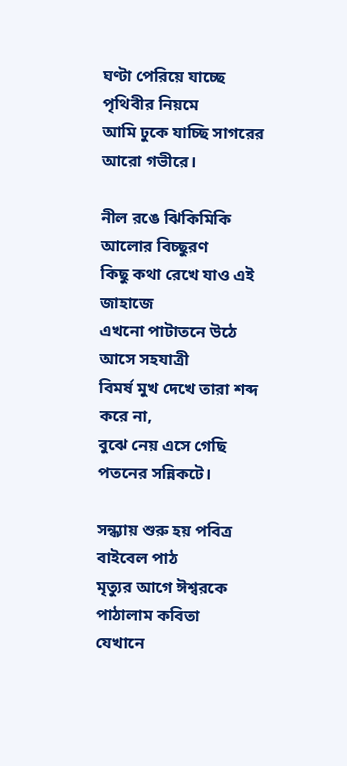ঘণ্টা পেরিয়ে যাচ্ছে পৃথিবীর নিয়মে
আমি ঢুকে যাচ্ছি সাগরের আরো গভীরে।

নীল রঙে ঝিকিমিকি আলোর বিচ্ছুরণ
কিছু কথা রেখে যাও এই জাহাজে
এখনো পাটাতনে উঠে আসে সহযাত্রী
বিমর্ষ মুখ দেখে তারা শব্দ করে না,
বুঝে নেয় এসে গেছি পতনের সন্নিকটে।

সন্ধ্যায় শুরু হয় পবিত্র বাইবেল পাঠ
মৃত্যুর আগে ঈশ্বরকে পাঠালাম কবিতা
যেখানে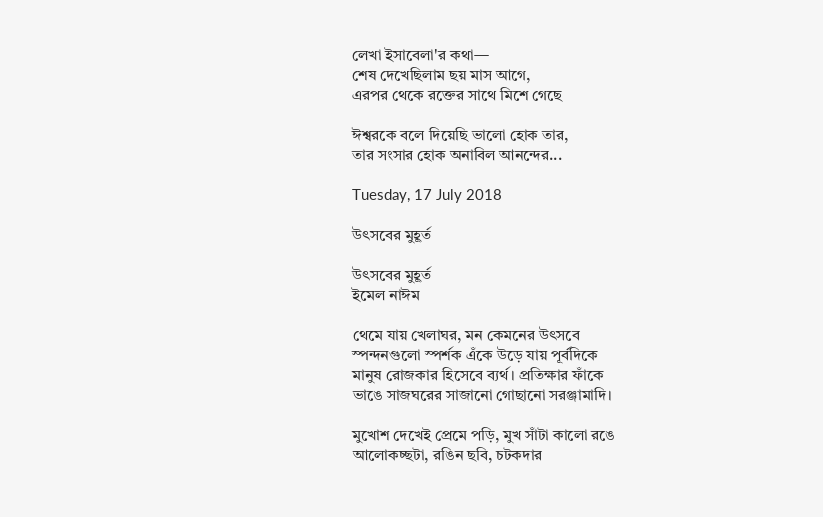লেখা ইসাবেলা'র কথা—
শেষ দেখেছিলাম ছয় মাস আগে,
এরপর থেকে রক্তের সাথে মিশে গেছে

ঈশ্বরকে বলে দিয়েছি ভালো হোক তার,
তার সংসার হোক অনাবিল আনন্দের...

Tuesday, 17 July 2018

উৎসবের মুহূর্ত

উৎসবের মুহূর্ত
ইমেল নাঈম

থেমে যায় খেলাঘর, মন কেমনের উৎসবে
স্পন্দনগুলো স্পর্শক এঁকে উড়ে যায় পূর্বদিকে
মানুষ রোজকার হিসেবে ব্যর্থ। প্রতিক্ষার ফাঁকে
ভাঙে সাজঘরের সাজানো গোছানো সরঞ্জামাদি।

মুখোশ দেখেই প্রেমে পড়ি, মুখ সাঁটা কালো রঙে
আলোকচ্ছটা, রঙিন ছবি, চটকদার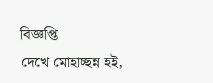বিজ্ঞপ্তি
দেখে মোহাচ্ছন্ন হই,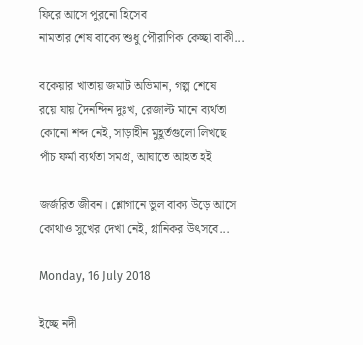ফিরে আসে পুরনো হিসেব
নামতার শেষ বাক্যে শুধু পৌরাণিক কেচ্ছা বাকী...

বকেয়ার খাতায় জমাট অভিমান, গল্প শেষে
রয়ে যায় দৈনন্দিন দুঃখ, রেজাল্ট মানে ব্যর্থতা
কোনো শব্দ নেই, সাড়াহীন মুহূর্তগুলো লিখছে
পাঁচ ফর্মা ব্যর্থতা সমগ্র, আঘাতে আহত হই

জর্জরিত জীবন। শ্লোগানে ভুল বাক্য উড়ে আসে
কোথাও সুখের দেখা নেই, গ্লানিকর উৎসবে...

Monday, 16 July 2018

ইচ্ছে নদী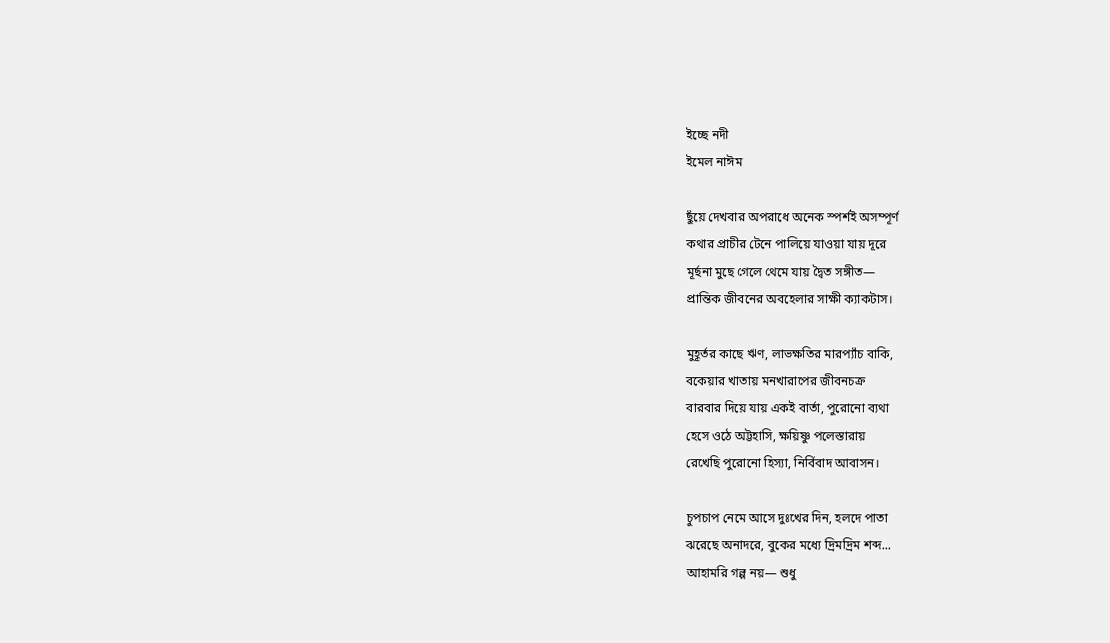ইচ্ছে নদী
ইমেল নাঈম

ছুঁয়ে দেখবার অপরাধে অনেক স্পর্শই অসম্পূর্ণ
কথার প্রাচীর টেনে পালিয়ে যাওয়া যায় দূরে
মূর্ছনা মুছে গেলে থেমে যায় দ্বৈত সঙ্গীত—
প্রান্তিক জীবনের অবহেলার সাক্ষী ক্যাকটাস।

মুহূর্তর কাছে ঋণ, লাভক্ষতির মারপ্যাঁচ বাকি,
বকেয়ার খাতায় মনখারাপের জীবনচক্র
বারবার দিয়ে যায় একই বার্তা, পুরোনো ব্যথা
হেসে ওঠে অট্টহাসি, ক্ষয়িষ্ণু পলেস্তারায়
রেখেছি পুরোনো হিস্যা, নির্বিবাদ আবাসন।

চুপচাপ নেমে আসে দুঃখের দিন, হলদে পাতা
ঝরেছে অনাদরে, বুকের মধ্যে দ্রিমদ্রিম শব্দ...
আহামরি গল্প নয়— শুধু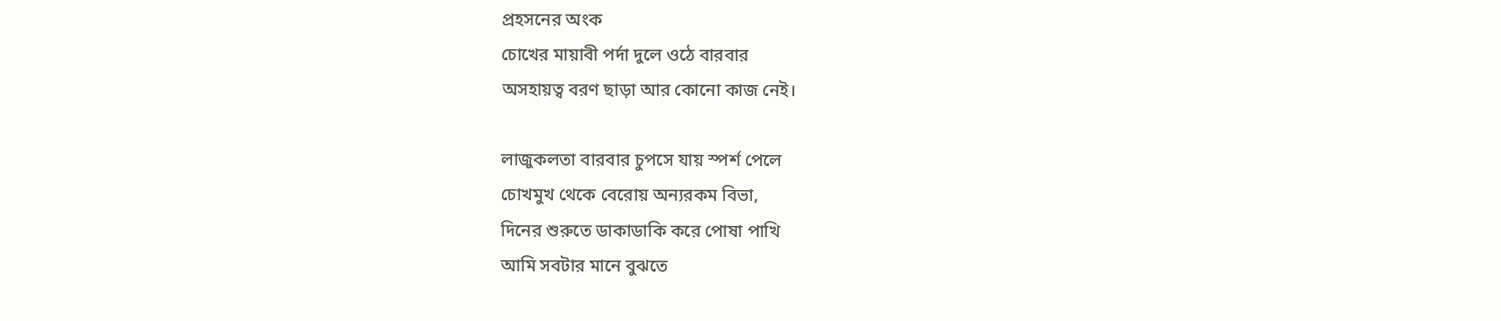প্রহসনের অংক
চোখের মায়াবী পর্দা দুলে ওঠে বারবার
অসহায়ত্ব বরণ ছাড়া আর কোনো কাজ নেই।

লাজুকলতা বারবার চুপসে যায় স্পর্শ পেলে
চোখমুখ থেকে বেরোয় অন্যরকম বিভা,
দিনের শুরুতে ডাকাডাকি করে পোষা পাখি
আমি সবটার মানে বুঝতে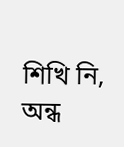শিখি নি,
অন্ধ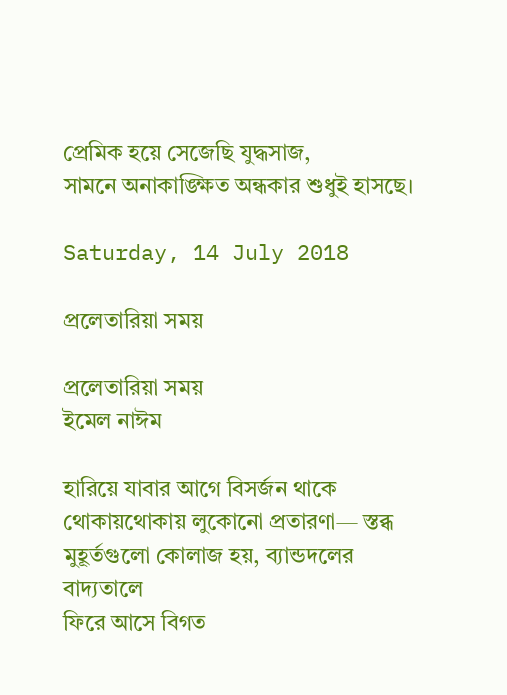প্রেমিক হয়ে সেজেছি যুদ্ধসাজ,
সামনে অনাকাঙ্ক্ষিত অন্ধকার শুধুই হাসছে।

Saturday, 14 July 2018

প্রলেতারিয়া সময়

প্রলেতারিয়া সময়
ইমেল নাঈম

হারিয়ে যাবার আগে বিসর্জন থাকে
থোকায়থোকায় লুকোনো প্রতারণা— স্তব্ধ
মুহূর্তগুলো কোলাজ হয়, ব্যান্ডদলের বাদ্যতালে
ফিরে আসে বিগত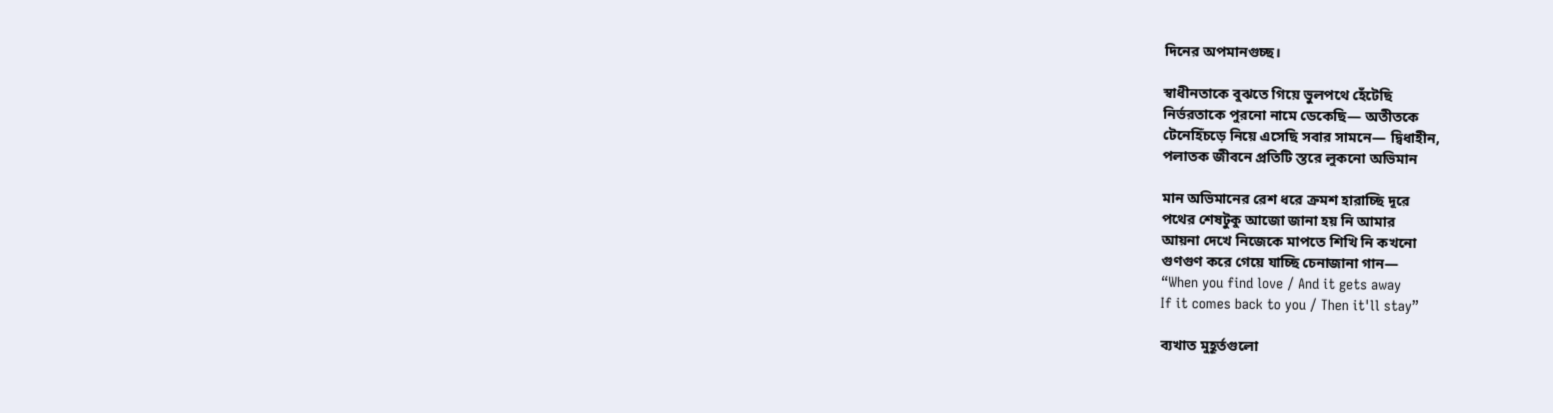দিনের অপমানগুচ্ছ।

স্বাধীনতাকে বুঝতে গিয়ে ভুলপথে হেঁটেছি
নির্ভরতাকে পুরনো নামে ডেকেছি— অতীতকে
টেনেহিঁচড়ে নিয়ে এসেছি সবার সামনে— দ্বিধাহীন,
পলাতক জীবনে প্রতিটি স্তরে লুকনো অভিমান

মান অভিমানের রেশ ধরে ক্রমশ হারাচ্ছি দূরে
পথের শেষটুকু আজো জানা হয় নি আমার
আয়না দেখে নিজেকে মাপতে শিখি নি কখনো
গুণগুণ করে গেয়ে যাচ্ছি চেনাজানা গান—
“When you find love / And it gets away
If it comes back to you / Then it'll stay”

ব্যখাত মুহূর্তগুলো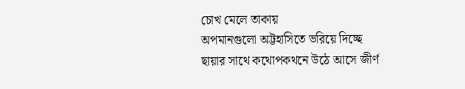চোখ মেলে তাকায়
অপমানগুলো অট্টহাসিতে ভরিয়ে দিচ্ছে
ছায়ার সাথে কথোপকথনে উঠে আসে জীর্ণ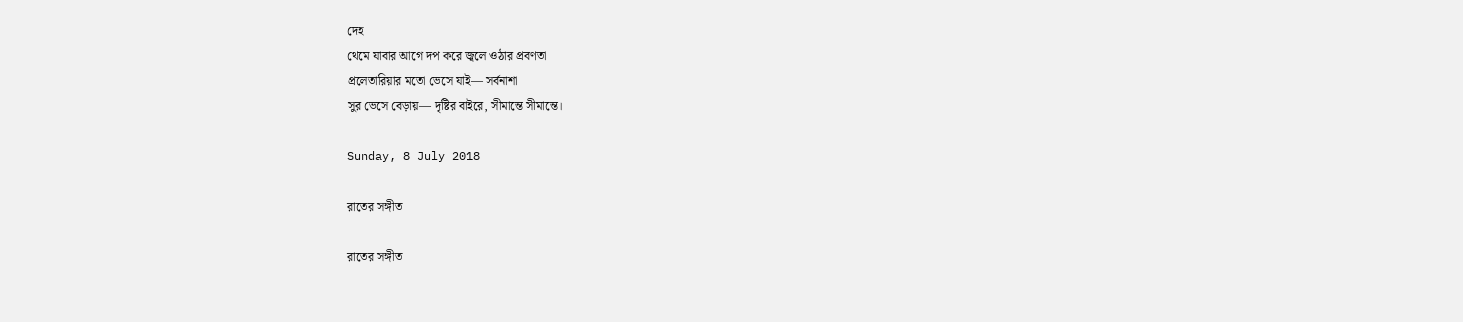দেহ
থেমে যাবার আগে দপ করে জ্বলে ওঠার প্রবণতা
প্রলেতারিয়ার মতো ভেসে যাই— সর্বনাশা
সুর ভেসে বেড়ায়— দৃষ্টির বাইরে, সীমান্তে সীমান্তে।

Sunday, 8 July 2018

রাতের সঙ্গীত

রাতের সঙ্গীত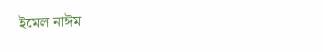ইমেল নাঈম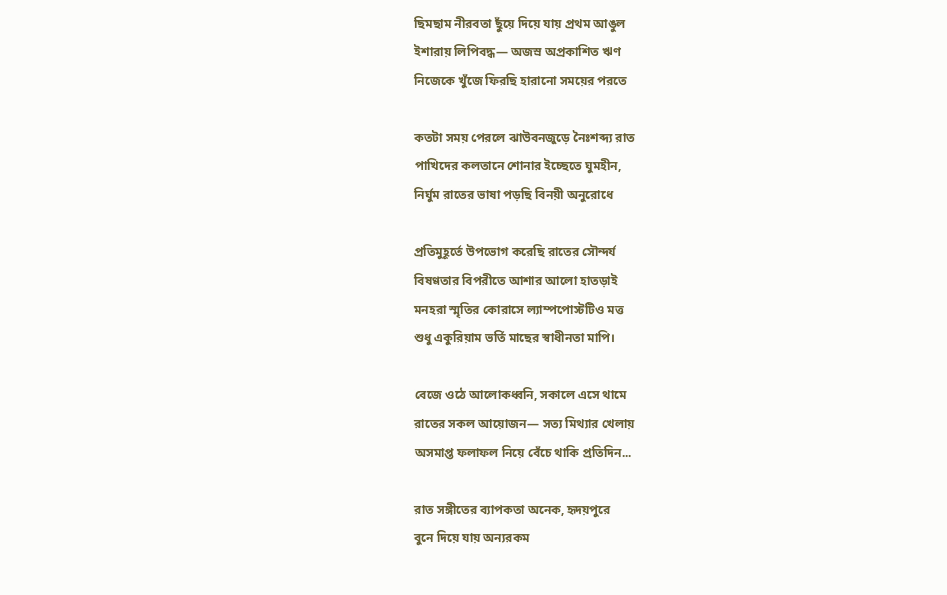ছিমছাম নীরবতা ছুঁয়ে দিয়ে যায় প্রথম আঙুল
ইশারায় লিপিবদ্ধ— অজস্র অপ্রকাশিত ঋণ
নিজেকে খুঁজে ফিরছি হারানো সময়ের পরতে

কতটা সময় পেরলে ঝাউবনজুড়ে নৈঃশব্দ্য রাত
পাখিদের কলতানে শোনার ইচ্ছেতে ঘুমহীন,
নির্ঘুম রাতের ভাষা পড়ছি বিনয়ী অনুরোধে

প্রতিমুহূর্তে উপভোগ করেছি রাতের সৌন্দর্য
বিষণ্ণতার বিপরীতে আশার আলো হাতড়াই
মনহরা স্মৃতির কোরাসে ল্যাম্পপোস্টটিও মত্ত
শুধু একুরিয়াম ভর্তি মাছের স্বাধীনতা মাপি।

বেজে ওঠে আলোকধ্বনি, সকালে এসে থামে
রাতের সকল আয়োজন— সত্য মিথ্যার খেলায়
অসমাপ্ত ফলাফল নিয়ে বেঁচে থাকি প্রতিদিন...

রাত সঙ্গীতের ব্যাপকতা অনেক, হৃদয়পুরে
বুনে দিয়ে যায় অন্যরকম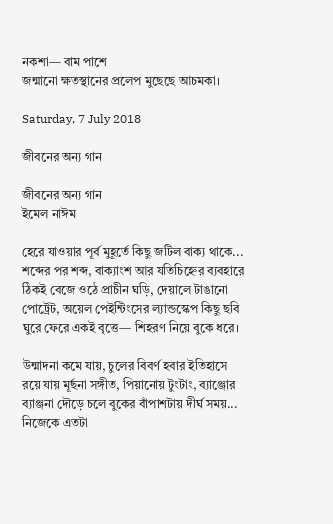নকশা— বাম পাশে
জন্মানো ক্ষতস্থানের প্রলেপ মুছেছে আচমকা।

Saturday, 7 July 2018

জীবনের অন্য গান

জীবনের অন্য গান
ইমেল নাঈম

হেরে যাওয়ার পূর্ব মুহূর্তে কিছু জটিল বাক্য থাকে...
শব্দের পর শব্দ, বাক্যাংশ আর যতিচিহ্নের ব্যবহারে
ঠিকই বেজে ওঠে প্রাচীন ঘড়ি, দেয়ালে টাঙানো
পোর্ট্রেট, অয়েল পেইন্টিংসের ল্যান্ডস্কেপ কিছু ছবি
ঘুরে ফেরে একই বৃত্তে— শিহরণ নিয়ে বুকে ধরে।

উন্মাদনা কমে যায়, চুলের বিবর্ণ হবার ইতিহাসে
রয়ে যায় মূর্ছনা সঙ্গীত, পিয়ানোয় টুংটাং, ব্যাঞ্জোর
ব্যাঞ্জনা দৌড়ে চলে বুকের বাঁপাশটায় দীর্ঘ সময়...
নিজেকে এতটা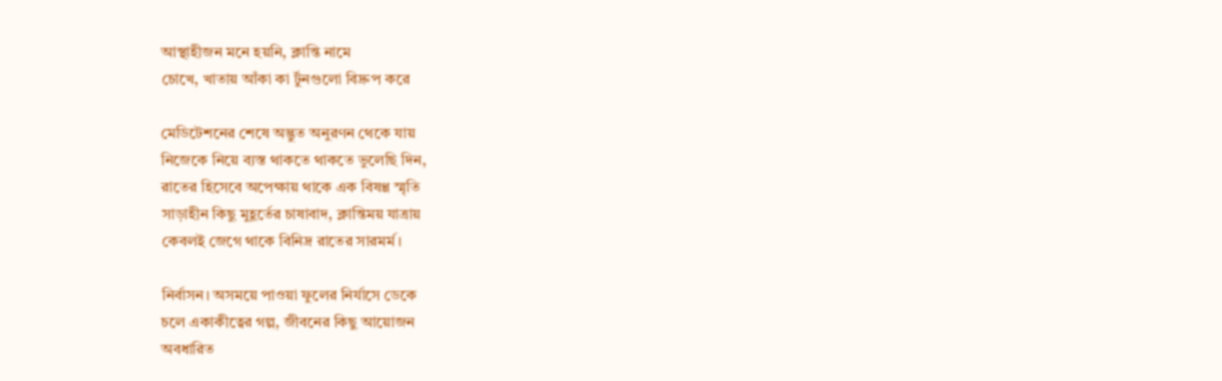আস্থাহীজন মনে হয়নি, ক্লান্তি নামে
চোখে, খাতায় আঁকা কা র্টুনগুলো বিদ্রুপ করে

মেডিটেশনের শেষে অদ্ভুত অনুরণন থেকে যায়
নিজেকে নিয়ে ব্যস্ত থাকতে থাকতে ভুলেছি দিন,
রাতের হিসেবে অপেক্ষায় থাকে এক বিষণ্ণ স্মৃতি
সাড়াহীন কিছু মুহূর্তের চাষাবাদ, ক্লান্তিময় যাত্রায়
কেবলই জেগে থাকে বিনিদ্র রাতের সারমর্ম।

নির্বাসন। অসময়ে পাওয়া ফুলের নির্যাসে ডেকে
চলে একাকীত্বের গল্প, জীবনের কিছু আয়োজন
অবধারিত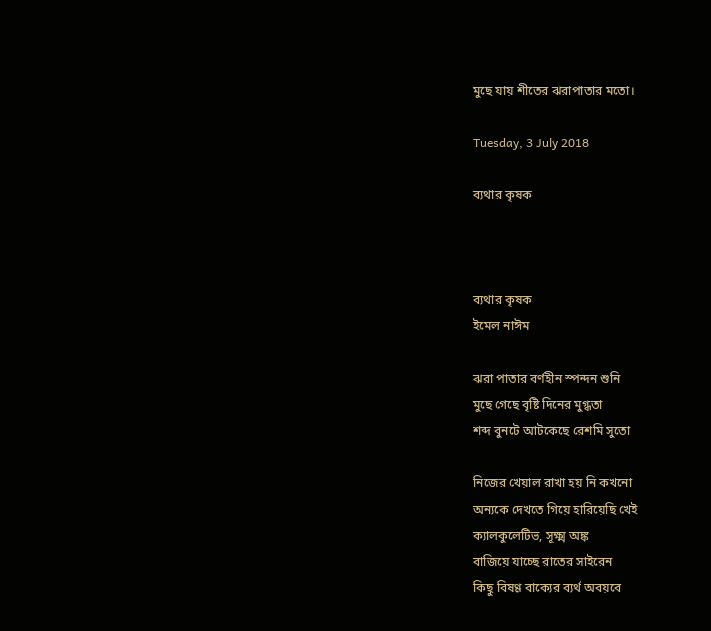মুছে যায় শীতের ঝরাপাতার মতো।

Tuesday, 3 July 2018

ব্যথার কৃষক



ব্যথার কৃষক
ইমেল নাঈম

ঝরা পাতার বর্ণহীন স্পন্দন শুনি
মুছে গেছে বৃষ্টি দিনের মুগ্ধতা
শব্দ বুনটে আটকেছে রেশমি সুতো

নিজের খেয়াল রাখা হয় নি কখনো
অন্যকে দেখতে গিয়ে হারিয়েছি খেই
ক্যালকুলেটিভ, সূক্ষ্ম অঙ্ক
বাজিয়ে যাচ্ছে রাতের সাইরেন
কিছু বিষণ্ণ বাক্যের ব্যর্থ অবয়বে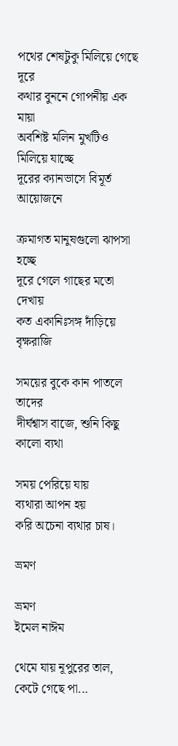পথের শেষটুকু মিলিয়ে গেছে দূরে
কথার বুননে গোপনীয় এক মায়া
অবশিষ্ট মলিন মুখটিও মিলিয়ে যাচ্ছে
দূরের ক্যানভাসে বিমূর্ত আয়োজনে

ক্রমাগত মানুষগুলো ঝাপসা হচ্ছে
দূরে গেলে গাছের মতো দেখায়
কত একানিঃসঙ্গ দাঁড়িয়ে বৃক্ষরাজি

সময়ের বুকে কান পাতলে তাদের
দীর্ঘশ্বাস বাজে, শুনি কিছু কালো ব্যথা

সময় পেরিয়ে যায়
ব্যথারা আপন হয়
করি অচেনা ব্যথার চাষ।

ভ্রমণ

ভ্রমণ
ইমেল নাঈম

থেমে যায় নূপুরের তাল, কেটে গেছে পা...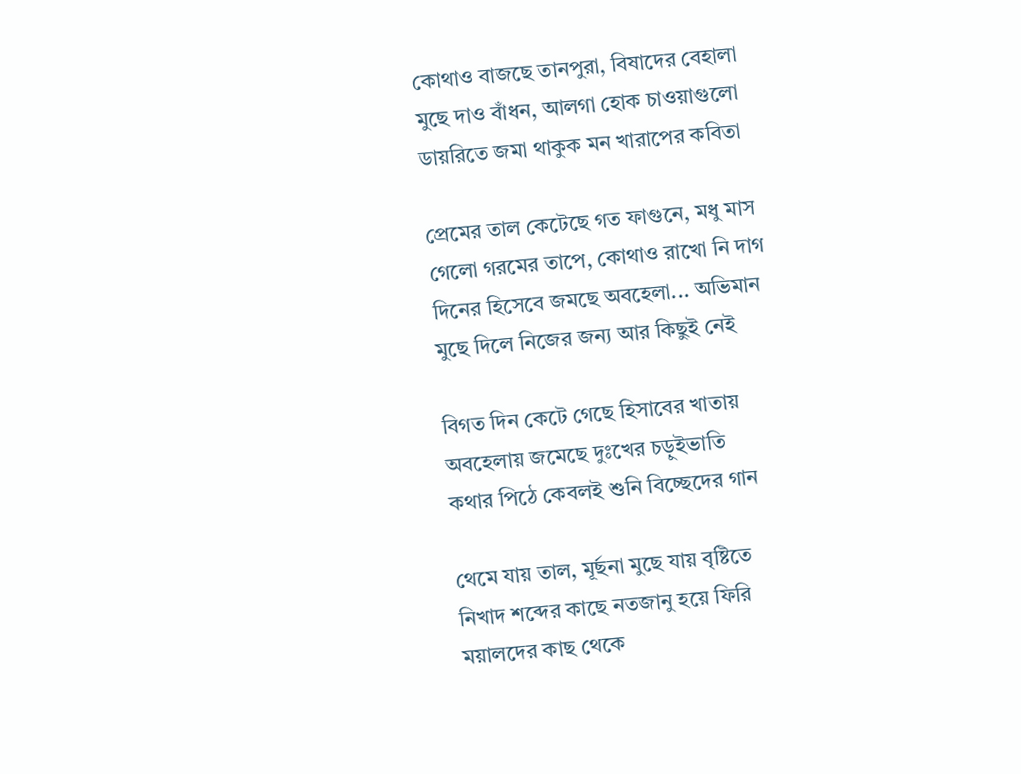কোথাও বাজছে তানপুরা, বিষাদের বেহালা
মুছে দাও বাঁধন, আলগা হোক চাওয়াগুলো
ডায়রিতে জমা থাকুক মন খারাপের কবিতা

প্রেমের তাল কেটেছে গত ফাগুনে, মধু মাস
গেলো গরমের তাপে, কোথাও রাখো নি দাগ
দিনের হিসেবে জমছে অবহেলা... অভিমান
মুছে দিলে নিজের জন্য আর কিছুই নেই

বিগত দিন কেটে গেছে হিসাবের খাতায়
অবহেলায় জমেছে দুঃখের চড়ুইভাতি
কথার পিঠে কেবলই শুনি বিচ্ছেদের গান

থেমে যায় তাল, মূর্ছনা মুছে যায় বৃষ্টিতে
নিখাদ শব্দের কাছে নতজানু হয়ে ফিরি
ময়ালদের কাছ থেকে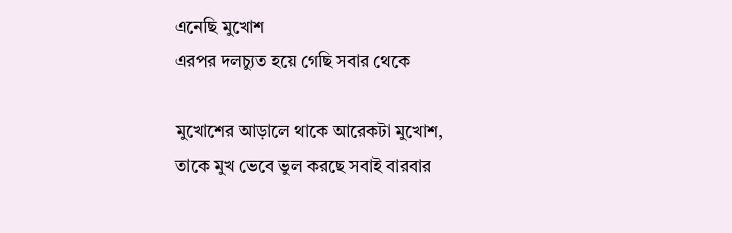এনেছি মুখোশ
এরপর দলচ্যুত হয়ে গেছি সবার থেকে

মুখোশের আড়ালে থাকে আরেকটা মুখোশ,
তাকে মুখ ভেবে ভুল করছে সবাই বারবার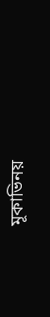মূকাভিনয়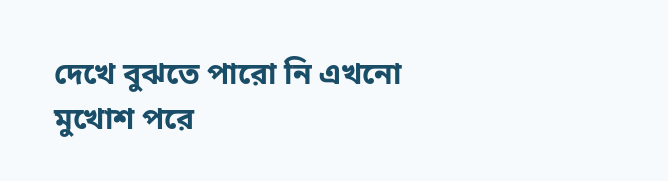দেখে বুঝতে পারো নি এখনো
মুখোশ পরে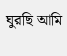ঘুরছি আমি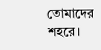তোমাদের শহরে।